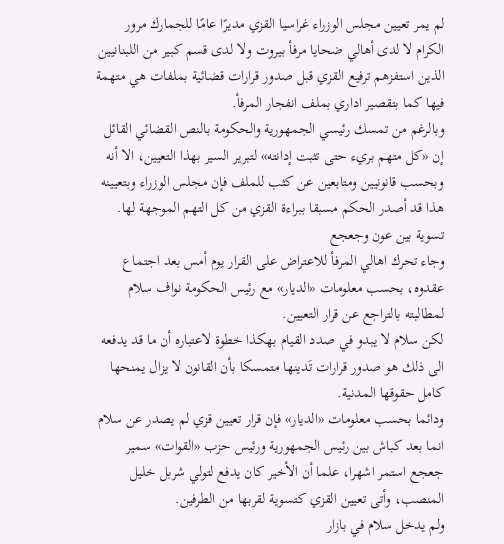لم يمر تعيين مجلس الوزراء غراسيا القزي مديرًا عامًا للجمارك مرور الكرام لا لدى أهالي ضحايا مرفأ بيروت ولا لدى قسم كبير من اللبنانيين الذين استفزهم ترفيع القزي قبل صدور قرارات قضائية بملفات هي متهمة فيها كما بتقصير اداري بملف انفجار المرفأ.
وبالرغم من تمسك رئيسي الجمهورية والحكومة بالنص القضائي القائل إن «كل متهم بريء حتى تثبت إدانته» لتبرير السير بهذا التعيين، الا أنه وبحسب قانونيين ومتابعين عن كثب للملف فإن مجلس الوزراء وبتعيينه هذا قد أصدر الحكم مسبقا ببراءة القزي من كل التهم الموجهة لها.
تسوية بين عون وجعجع
وجاء تحرك اهالي المرفأ للاعتراض على القرار يوم أمس بعد اجتماع عقدوه، بحسب معلومات «الديار» مع رئيس الحكومة نواف سلام لمطالبته بالتراجع عن قرار التعيين.
لكن سلام لا يبدو في صدد القيام بهكذا خطوة لاعتباره أن ما قد يدفعه الى ذلك هو صدور قرارات تَدينها متمسكا بأن القانون لا يزال يمنحها كامل حقوقها المدنية.
ودائما بحسب معلومات «الديار» فإن قرار تعيين قزي لم يصدر عن سلام انما بعد كباش بين رئيس الجمهورية ورئيس حزب «القوات» سمير جعجع استمر اشهرا، علما أن الأخير كان يدفع لتولي شربل خليل المنصب، وأتى تعيين القزي كتسوية لقربها من الطرفين.
ولم يدخل سلام في بازار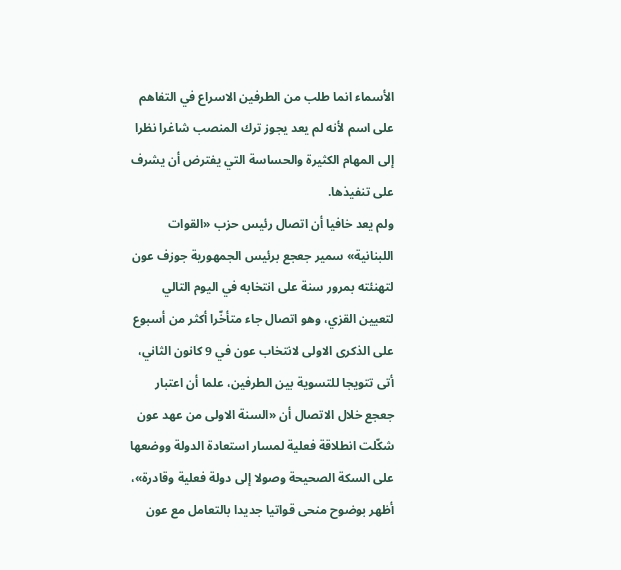الأسماء انما طلب من الطرفين الاسراع في التفاهم على اسم لأنه لم يعد يجوز ترك المنصب شاغرا نظرا إلى المهام الكثيرة والحساسة التي يفترض أن يشرف على تنفيذها.
ولم يعد خافيا أن اتصال رئيس حزب «القوات اللبنانية» سمير جعجع برئيس الجمهورية جوزف عون لتهنئته بمرور سنة على انتخابه في اليوم التالي لتعيين القزي، وهو اتصال جاء متأخّرا أكثر من أسبوع على الذكرى الاولى لانتخاب عون في 9 كانون الثاني، أتى تتويجا للتسوية بين الطرفين، علما أن اعتبار جعجع خلال الاتصال أن «السنة الاولى من عهد عون شكّلت انطلاقة فعلية لمسار استعادة الدولة ووضعها على السكة الصحيحة وصولا إلى دولة فعلية وقادرة»، أظهر بوضوح منحى قواتيا جديدا بالتعامل مع عون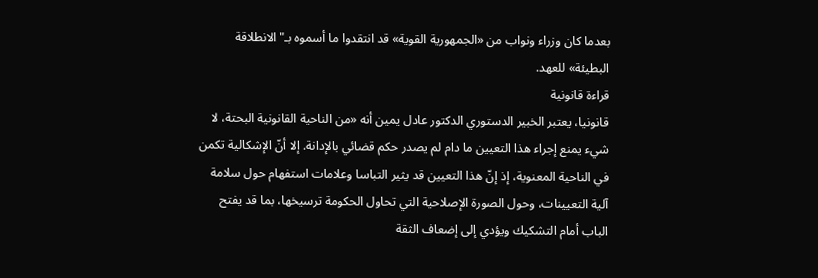بعدما كان وزراء ونواب من «الجمهورية القوية» قد انتقدوا ما أسموه بـ"الانطلاقة البطيئة» للعهد.
قراءة قانونية
قانونيا، يعتبر الخبير الدستوري الدكتور عادل يمين أنه «من الناحية القانونية البحتة، لا شيء يمنع إجراء هذا التعيين ما دام لم يصدر حكم قضائي بالإدانة. إلا أنّ الإشكالية تكمن في الناحية المعنوية، إذ إنّ هذا التعيين قد يثير التباسا وعلامات استفهام حول سلامة آلية التعيينات، وحول الصورة الإصلاحية التي تحاول الحكومة ترسيخها، بما قد يفتح الباب أمام التشكيك ويؤدي إلى إضعاف الثقة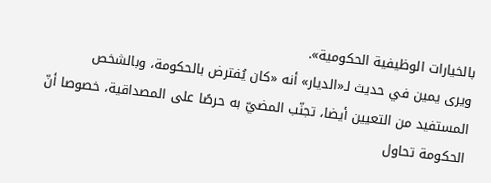بالخيارات الوظيفية الحكومية».
ويرى يمين في حديث لـ«الديار» أنه «كان يُفترض بالحكومة، وبالشخص المستفيد من التعيين أيضا، تجنّب المضيّ به حرصًا على المصداقية، خصوصا أنّ الحكومة تحاول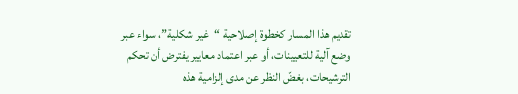تقديم هذا المسار كخطوة إصلاحية “غير شكلية”، سواء عبر وضع آلية للتعيينات، أو عبر اعتماد معايير يفترض أن تحكم الترشيحات، بغضّ النظر عن مدى إلزامية هذه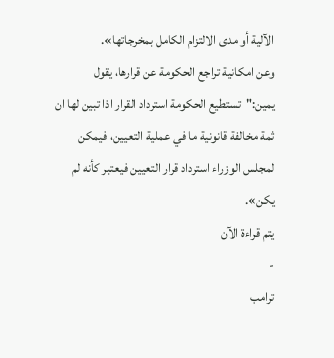الآلية أو مدى الالتزام الكامل بمخرجاتها».
وعن امكانية تراجع الحكومة عن قرارها، يقول يمين:"تستطيع الحكومة استرداد القرار اذا تبين لها ان ثمة مخالفة قانونية ما في عملية التعيين، فيمكن لمجلس الوزراء استرداد قرار التعيين فيعتبر كأنه لم يكن».
يتم قراءة الآن
-
ترامب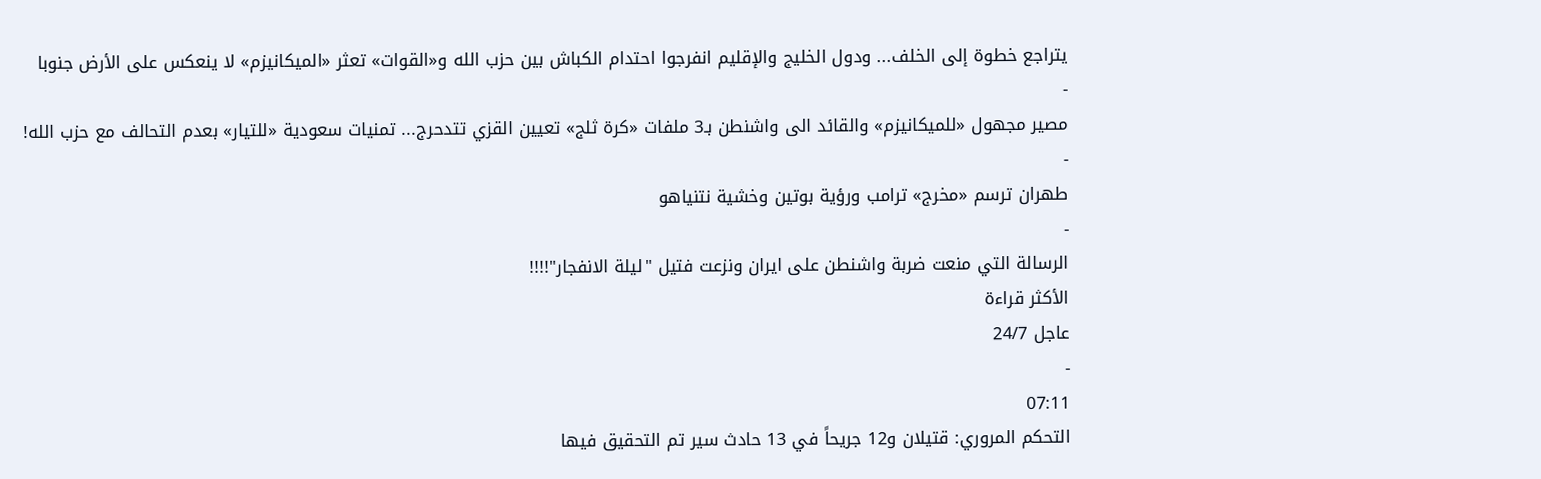يتراجع خطوة إلى الخلف... ودول الخليج والإقليم انفرجوا احتدام الكباش بين حزب الله و«القوات» تعثر «الميكانيزم» لا ينعكس على الأرض جنوبا
-
مصير مجهول «للميكانيزم» والقائد الى واشنطن بـ3 ملفات «كرة ثلج» تعيين القزي تتدحرج... تمنيات سعودية «للتيار» بعدم التحالف مع حزب الله!
-
طهران ترسم «مخرج» ترامب ورؤية بوتين وخشية نتنياهو
-
الرسالة التي منعت ضربة واشنطن على ايران ونزعت فتيل "ليلة الانفجار"!!!!
الأكثر قراءة
عاجل 24/7
-
07:11
التحكم المروري: قتيلان و12 جريحاً في 13 حادث سير تم التحقيق فيها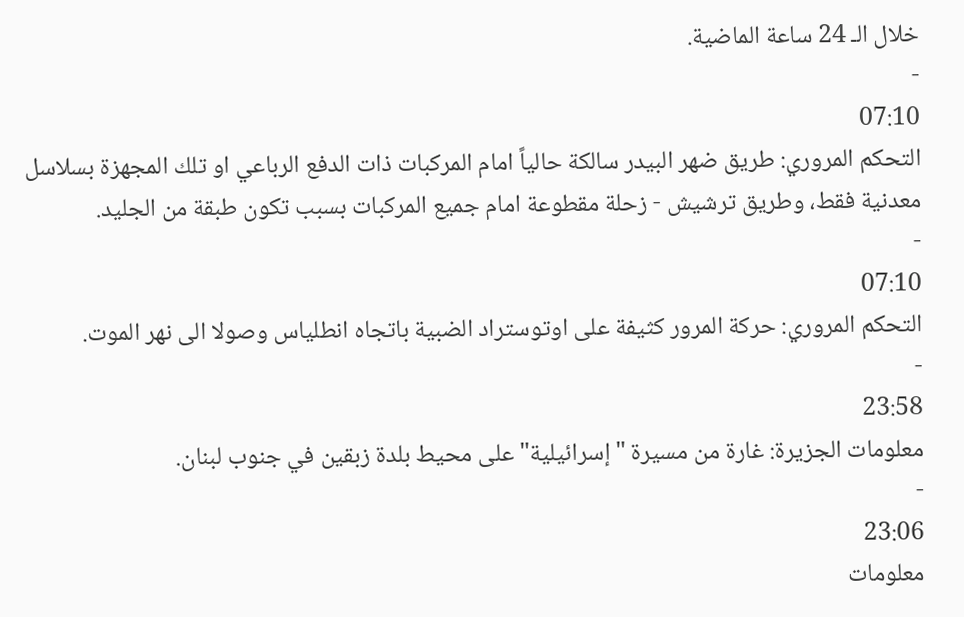خلال الـ 24 ساعة الماضية.
-
07:10
التحكم المروري: طريق ضهر البيدر سالكة حالياً امام المركبات ذات الدفع الرباعي او تلك المجهزة بسلاسل معدنية فقط، وطريق ترشيش - زحلة مقطوعة امام جميع المركبات بسبب تكون طبقة من الجليد.
-
07:10
التحكم المروري: حركة المرور كثيفة على اوتوستراد الضبية باتجاه انطلياس وصولا الى نهر الموت.
-
23:58
معلومات الجزيرة: غارة من مسيرة "إسرائيلية" على محيط بلدة زبقين في جنوب لبنان.
-
23:06
معلومات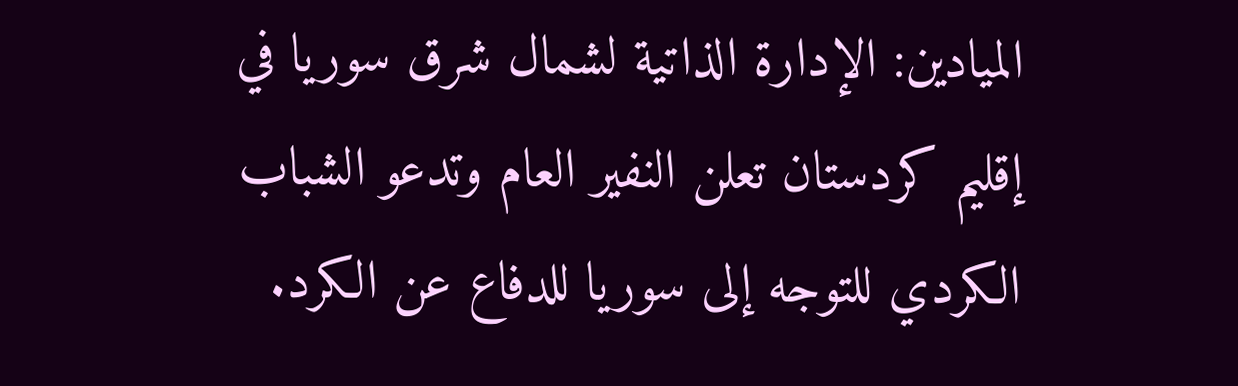الميادين: الإدارة الذاتية لشمال شرق سوريا في إقليم كردستان تعلن النفير العام وتدعو الشباب الكردي للتوجه إلى سوريا للدفاع عن الكرد.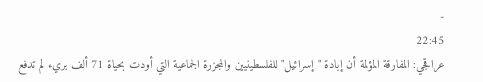-
22:45
عراقجي: المفارقة المؤلمة أن إبادة "إسرائيل" للفلسطينيين والمجزرة الجماعية التي أودت بحياة 71 ألف بريء لم تدفع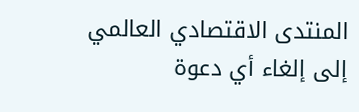المنتدى الاقتصادي العالمي إلى إلغاء أي دعوة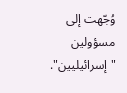وُجّهت إلى مسؤولين "إسرائيليين".